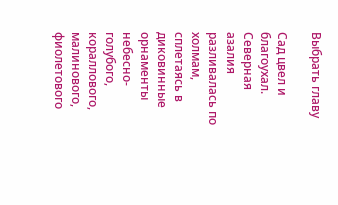Выбрать главу

Сад цвел и благоухал. Северная азалия разливалась по холмам, сплетаясь в диковинные орнаменты небесно-голубого, кораллового, малинового, фиолетового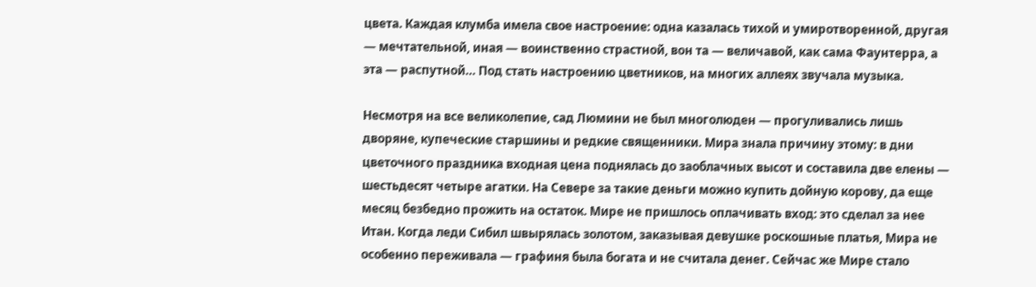цвета. Каждая клумба имела свое настроение: одна казалась тихой и умиротворенной, другая — мечтательной, иная — воинственно страстной, вон та — величавой, как сама Фаунтерра, а эта — распутной… Под стать настроению цветников, на многих аллеях звучала музыка.

Несмотря на все великолепие, сад Люмини не был многолюден — прогуливались лишь дворяне, купеческие старшины и редкие священники. Мира знала причину этому: в дни цветочного праздника входная цена поднялась до заоблачных высот и составила две елены — шестьдесят четыре агатки. На Севере за такие деньги можно купить дойную корову, да еще месяц безбедно прожить на остаток. Мире не пришлось оплачивать вход: это сделал за нее Итан. Когда леди Сибил швырялась золотом, заказывая девушке роскошные платья, Мира не особенно переживала — графиня была богата и не считала денег. Сейчас же Мире стало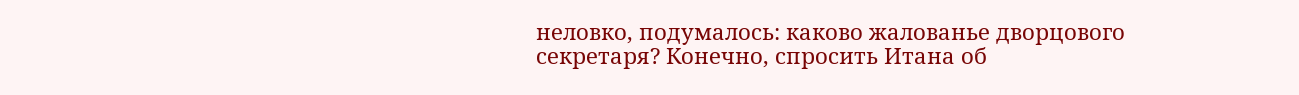неловко, подумалось: каково жалованье дворцового секретаря? Конечно, спросить Итана об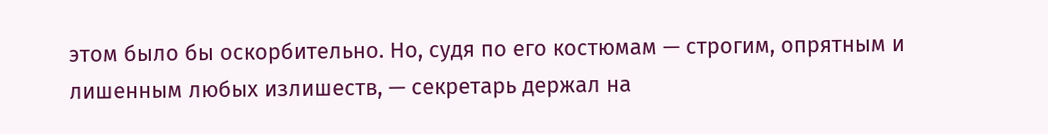этом было бы оскорбительно. Но, судя по его костюмам — строгим, опрятным и лишенным любых излишеств, — секретарь держал на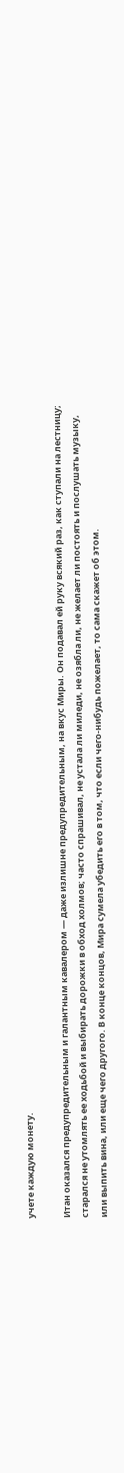учете каждую монету.

Итан оказался предупредительным и галантным кавалером — даже излишне предупредительным, на вкус Миры. Он подавал ей руку всякий раз, как ступали на лестницу; старался не утомлять ее ходьбой и выбирать дорожки в обход холмов; часто спрашивал, не устала ли миледи, не озябла ли, не желает ли постоять и послушать музыку, или выпить вина, или еще чего другого. В конце концов, Мира сумела убедить его в том, что если чего-нибудь пожелает, то сама скажет об этом.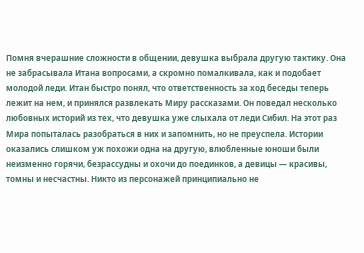Помня вчерашние сложности в общении, девушка выбрала другую тактику. Она не забрасывала Итана вопросами, а скромно помалкивала, как и подобает молодой леди. Итан быстро понял, что ответственность за ход беседы теперь лежит на нем, и принялся развлекать Миру рассказами. Он поведал несколько любовных историй из тех, что девушка уже слыхала от леди Сибил. На этот раз Мира попыталась разобраться в них и запомнить, но не преуспела. Истории оказались слишком уж похожи одна на другую, влюбленные юноши были неизменно горячи, безрассудны и охочи до поединков, а девицы — красивы, томны и несчастны. Никто из персонажей принципиально не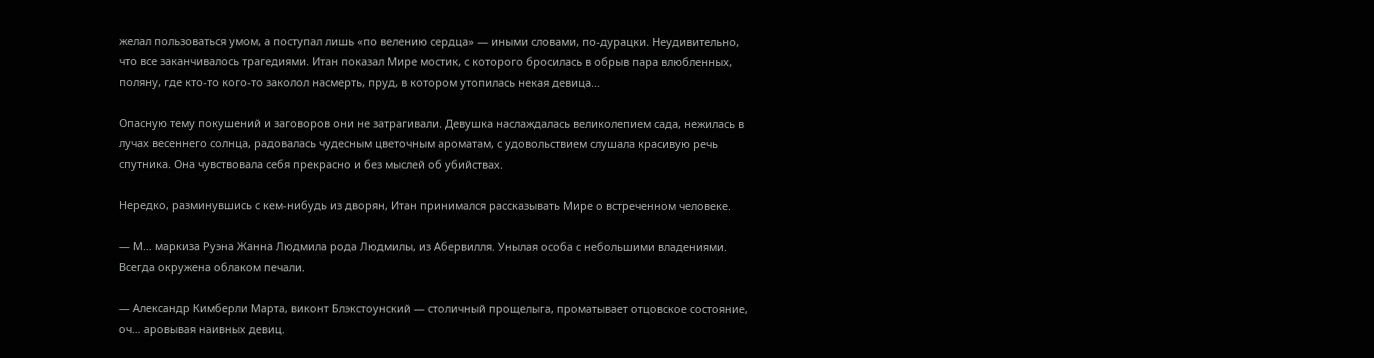желал пользоваться умом, а поступал лишь «по велению сердца» — иными словами, по-дурацки. Неудивительно, что все заканчивалось трагедиями. Итан показал Мире мостик, с которого бросилась в обрыв пара влюбленных, поляну, где кто-то кого-то заколол насмерть, пруд, в котором утопилась некая девица…

Опасную тему покушений и заговоров они не затрагивали. Девушка наслаждалась великолепием сада, нежилась в лучах весеннего солнца, радовалась чудесным цветочным ароматам, с удовольствием слушала красивую речь спутника. Она чувствовала себя прекрасно и без мыслей об убийствах.

Нередко, разминувшись с кем-нибудь из дворян, Итан принимался рассказывать Мире о встреченном человеке.

— М… маркиза Руэна Жанна Людмила рода Людмилы, из Абервилля. Унылая особа с небольшими владениями. Всегда окружена облаком печали.

— Александр Кимберли Марта, виконт Блэкстоунский — столичный прощелыга, проматывает отцовское состояние, оч… аровывая наивных девиц.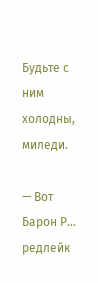Будьте с ним холодны, миледи.

— Вот Барон Р… редлейк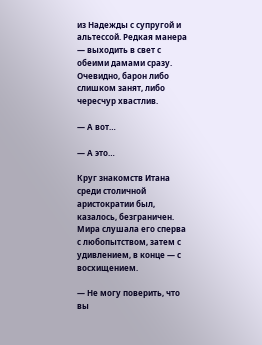из Надежды с супругой и альтессой. Редкая манера — выходить в свет с обеими дамами сразу. Очевидно, барон либо слишком занят, либо чересчур хвастлив.

— А вот…

— А это…

Круг знакомств Итана среди столичной аристократии был, казалось, безграничен. Мира слушала его сперва с любопытством, затем с удивлением, в конце — с восхищением.

— Не могу поверить, что вы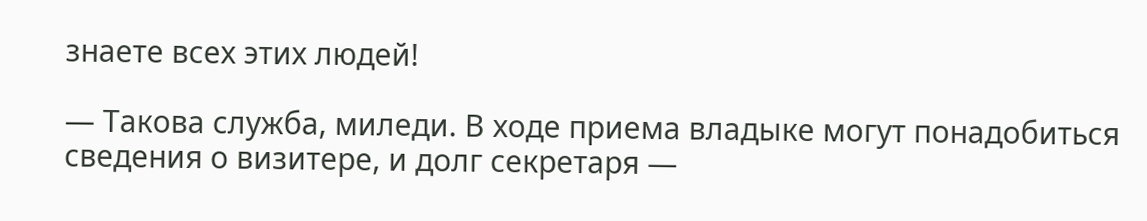знаете всех этих людей!

— Такова служба, миледи. В ходе приема владыке могут понадобиться сведения о визитере, и долг секретаря —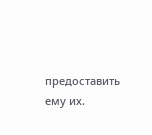предоставить ему их.